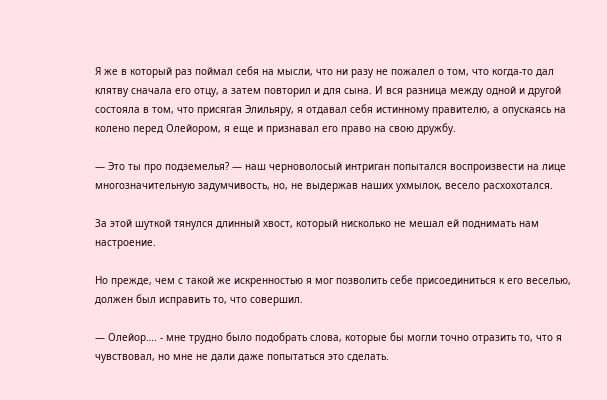Я же в который раз поймал себя на мысли, что ни разу не пожалел о том, что когда-то дал клятву сначала его отцу, а затем повторил и для сына. И вся разница между одной и другой состояла в том, что присягая Элильяру, я отдавал себя истинному правителю, а опускаясь на колено перед Олейором, я еще и признавал его право на свою дружбу.

— Это ты про подземелья? — наш черноволосый интриган попытался воспроизвести на лице многозначительную задумчивость, но, не выдержав наших ухмылок, весело расхохотался.

За этой шуткой тянулся длинный хвост, который нисколько не мешал ей поднимать нам настроение.

Но прежде, чем с такой же искренностью я мог позволить себе присоединиться к его веселью, должен был исправить то, что совершил.

— Олейор…. - мне трудно было подобрать слова, которые бы могли точно отразить то, что я чувствовал, но мне не дали даже попытаться это сделать.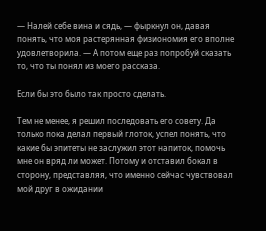— Налей себе вина и сядь, — фыркнул он, давая понять, что моя растерянная физиономия его вполне удовлетворила. — А потом еще раз попробуй сказать то, что ты понял из моего рассказа.

Если бы это было так просто сделать.

Тем не менее, я решил последовать его совету. Да только пока делал первый глоток, успел понять, что какие бы эпитеты не заслужил этот напиток, помочь мне он вряд ли может. Потому и отставил бокал в сторону, представляя, что именно сейчас чувствовал мой друг в ожидании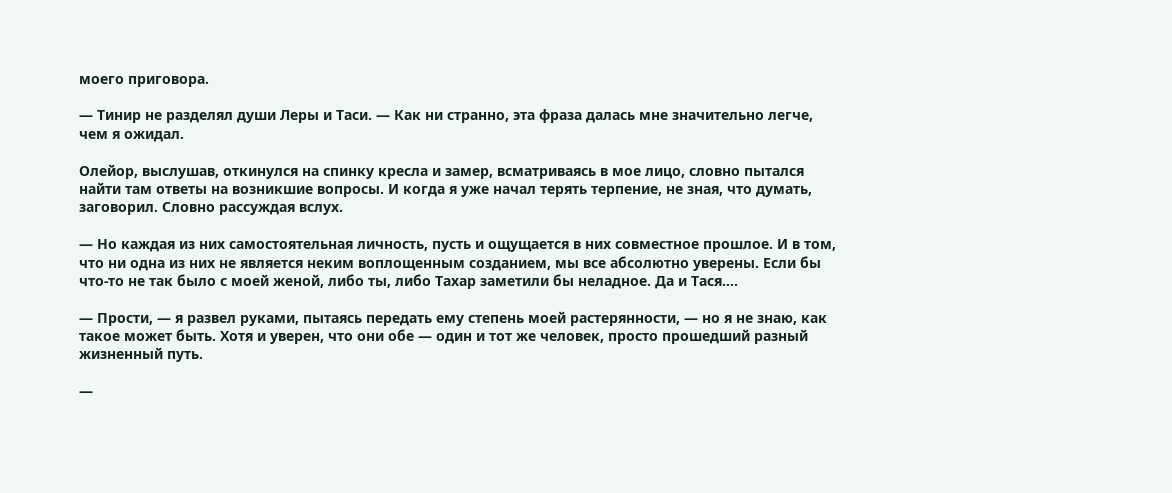моего приговора.

— Тинир не разделял души Леры и Таси. — Как ни странно, эта фраза далась мне значительно легче, чем я ожидал.

Олейор, выслушав, откинулся на спинку кресла и замер, всматриваясь в мое лицо, словно пытался найти там ответы на возникшие вопросы. И когда я уже начал терять терпение, не зная, что думать, заговорил. Словно рассуждая вслух.

— Но каждая из них самостоятельная личность, пусть и ощущается в них совместное прошлое. И в том, что ни одна из них не является неким воплощенным созданием, мы все абсолютно уверены. Если бы что-то не так было с моей женой, либо ты, либо Тахар заметили бы неладное. Да и Тася….

— Прости, — я развел руками, пытаясь передать ему степень моей растерянности, — но я не знаю, как такое может быть. Хотя и уверен, что они обе — один и тот же человек, просто прошедший разный жизненный путь.

—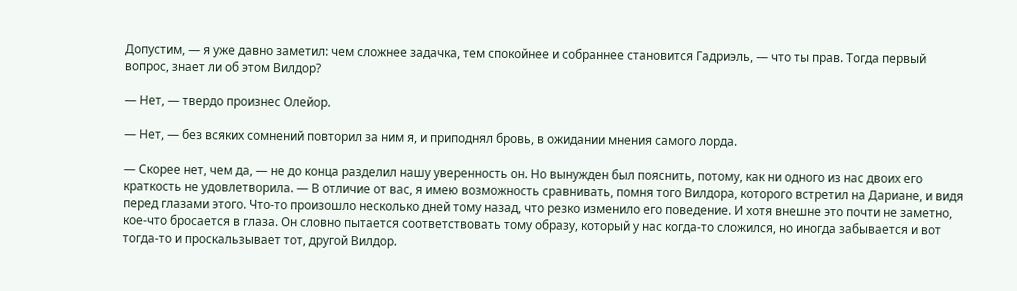Допустим, — я уже давно заметил: чем сложнее задачка, тем спокойнее и собраннее становится Гадриэль, — что ты прав. Тогда первый вопрос, знает ли об этом Вилдор?

— Нет, — твердо произнес Олейор.

— Нет, — без всяких сомнений повторил за ним я, и приподнял бровь, в ожидании мнения самого лорда.

— Скорее нет, чем да, — не до конца разделил нашу уверенность он. Но вынужден был пояснить, потому, как ни одного из нас двоих его краткость не удовлетворила. — В отличие от вас, я имею возможность сравнивать, помня того Вилдора, которого встретил на Дариане, и видя перед глазами этого. Что-то произошло несколько дней тому назад, что резко изменило его поведение. И хотя внешне это почти не заметно, кое-что бросается в глаза. Он словно пытается соответствовать тому образу, который у нас когда-то сложился, но иногда забывается и вот тогда-то и проскальзывает тот, другой Вилдор.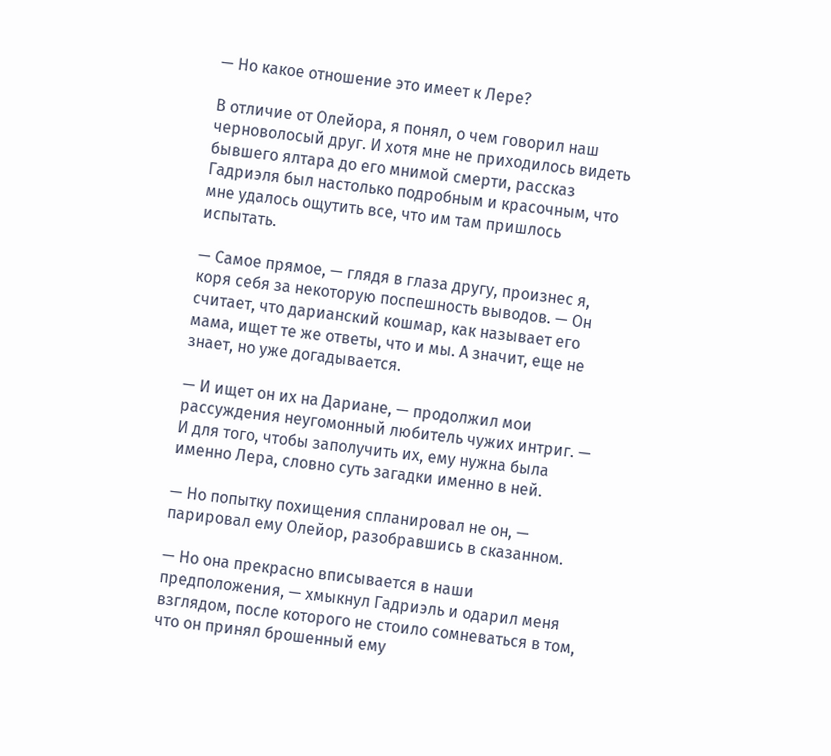— Но какое отношение это имеет к Лере?

В отличие от Олейора, я понял, о чем говорил наш черноволосый друг. И хотя мне не приходилось видеть бывшего ялтара до его мнимой смерти, рассказ Гадриэля был настолько подробным и красочным, что мне удалось ощутить все, что им там пришлось испытать.

— Самое прямое, — глядя в глаза другу, произнес я, коря себя за некоторую поспешность выводов. — Он считает, что дарианский кошмар, как называет его мама, ищет те же ответы, что и мы. А значит, еще не знает, но уже догадывается.

— И ищет он их на Дариане, — продолжил мои рассуждения неугомонный любитель чужих интриг. — И для того, чтобы заполучить их, ему нужна была именно Лера, словно суть загадки именно в ней.

— Но попытку похищения спланировал не он, — парировал ему Олейор, разобравшись в сказанном.

— Но она прекрасно вписывается в наши предположения, — хмыкнул Гадриэль и одарил меня взглядом, после которого не стоило сомневаться в том, что он принял брошенный ему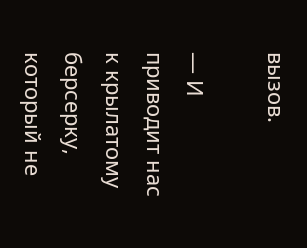вызов.

— И приводит нас к крылатому берсерку, который не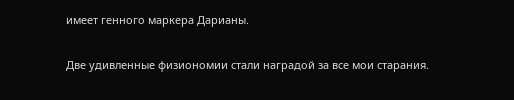имеет генного маркера Дарианы.

Две удивленные физиономии стали наградой за все мои старания.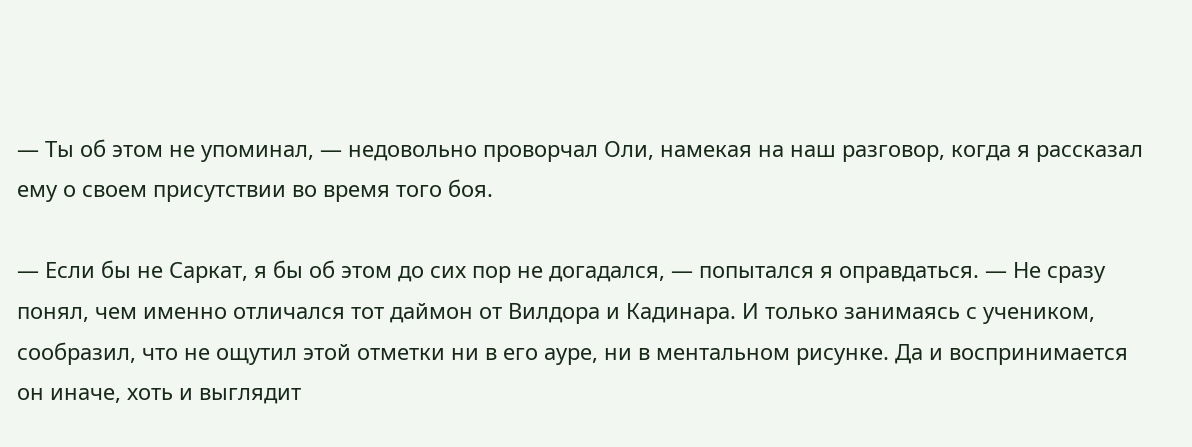— Ты об этом не упоминал, — недовольно проворчал Оли, намекая на наш разговор, когда я рассказал ему о своем присутствии во время того боя.

— Если бы не Саркат, я бы об этом до сих пор не догадался, — попытался я оправдаться. — Не сразу понял, чем именно отличался тот даймон от Вилдора и Кадинара. И только занимаясь с учеником, сообразил, что не ощутил этой отметки ни в его ауре, ни в ментальном рисунке. Да и воспринимается он иначе, хоть и выглядит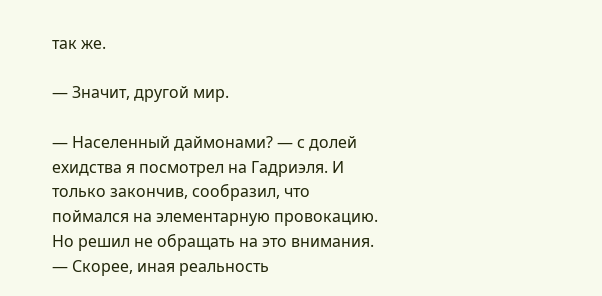так же.

— Значит, другой мир.

— Населенный даймонами? — с долей ехидства я посмотрел на Гадриэля. И только закончив, сообразил, что поймался на элементарную провокацию. Но решил не обращать на это внимания. — Скорее, иная реальность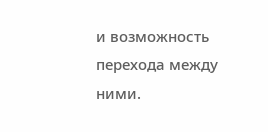и возможность перехода между ними.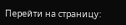Перейти на страницу: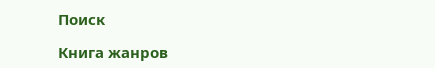Поиск

Книга жанров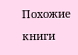Похожие книги